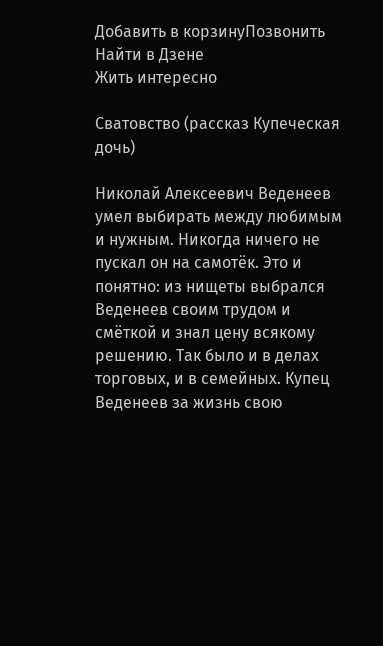Добавить в корзинуПозвонить
Найти в Дзене
Жить интересно

Сватовство (рассказ Купеческая дочь)

Николай Алексеевич Веденеев умел выбирать между любимым и нужным. Никогда ничего не пускал он на самотёк. Это и понятно: из нищеты выбрался Веденеев своим трудом и смёткой и знал цену всякому решению. Так было и в делах торговых, и в семейных. Купец Веденеев за жизнь свою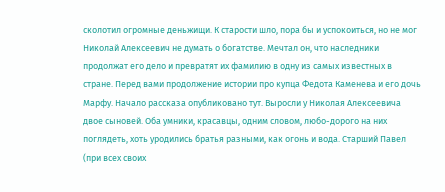сколотил огромные деньжищи. К старости шло, пора бы и успокоиться, но не мог Николай Алексеевич не думать о богатстве. Мечтал он, что наследники продолжат его дело и превратят их фамилию в одну из самых известных в стране. Перед вами продолжение истории про купца Федота Каменева и его дочь Марфу. Начало рассказа опубликовано тут. Выросли у Николая Алексеевича двое сыновей. Оба умники, красавцы, одним словом, любо-дорого на них поглядеть, хоть уродились братья разными, как огонь и вода. Старший Павел (при всех своих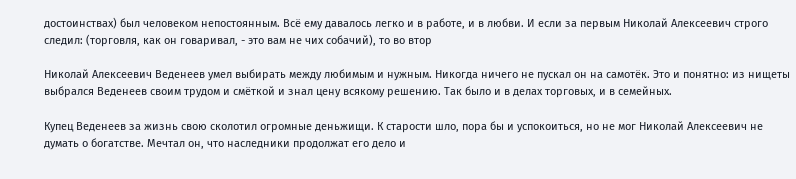достоинствах) был человеком непостоянным. Всё ему давалось легко и в работе, и в любви. И если за первым Николай Алексеевич строго следил: (торговля, как он говаривал, - это вам не чих собачий), то во втор

Николай Алексеевич Веденеев умел выбирать между любимым и нужным. Никогда ничего не пускал он на самотёк. Это и понятно: из нищеты выбрался Веденеев своим трудом и смёткой и знал цену всякому решению. Так было и в делах торговых, и в семейных.

Купец Веденеев за жизнь свою сколотил огромные деньжищи. К старости шло, пора бы и успокоиться, но не мог Николай Алексеевич не думать о богатстве. Мечтал он, что наследники продолжат его дело и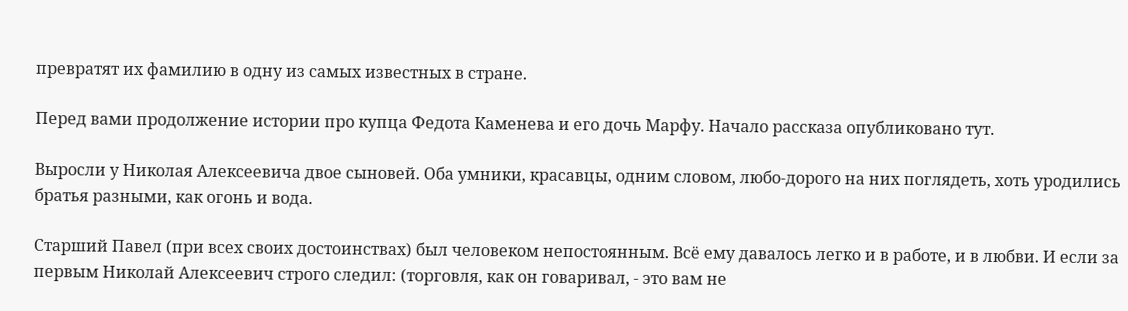превратят их фамилию в одну из самых известных в стране.

Перед вами продолжение истории про купца Федота Каменева и его дочь Марфу. Начало рассказа опубликовано тут.

Выросли у Николая Алексеевича двое сыновей. Оба умники, красавцы, одним словом, любо-дорого на них поглядеть, хоть уродились братья разными, как огонь и вода.

Старший Павел (при всех своих достоинствах) был человеком непостоянным. Всё ему давалось легко и в работе, и в любви. И если за первым Николай Алексеевич строго следил: (торговля, как он говаривал, - это вам не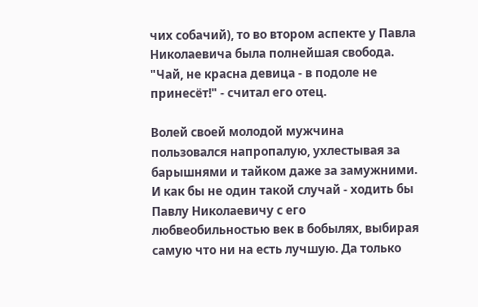чих собачий), то во втором аспекте у Павла Николаевича была полнейшая свобода. "Чай, не красна девица - в подоле не принесёт!" - считал его отец.

Волей своей молодой мужчина пользовался напропалую, ухлестывая за барышнями и тайком даже за замужними. И как бы не один такой случай - ходить бы Павлу Николаевичу с его любвеобильностью век в бобылях, выбирая самую что ни на есть лучшую. Да только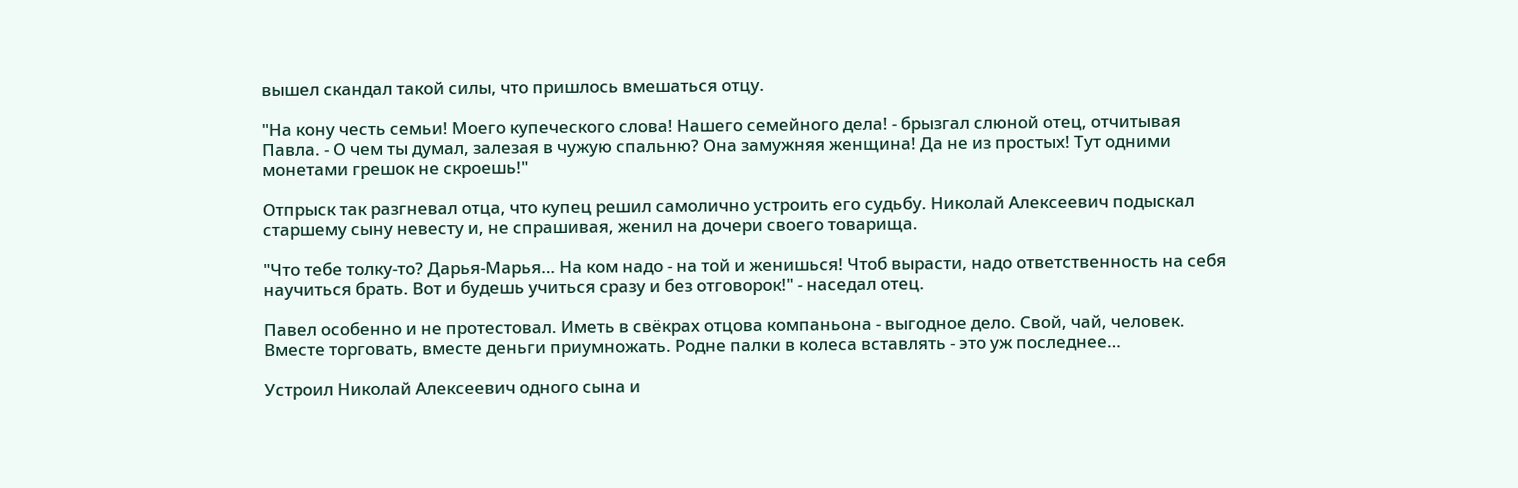вышел скандал такой силы, что пришлось вмешаться отцу.

"На кону честь семьи! Моего купеческого слова! Нашего семейного дела! - брызгал слюной отец, отчитывая Павла. - О чем ты думал, залезая в чужую спальню? Она замужняя женщина! Да не из простых! Тут одними монетами грешок не скроешь!"

Отпрыск так разгневал отца, что купец решил самолично устроить его судьбу. Николай Алексеевич подыскал старшему сыну невесту и, не спрашивая, женил на дочери своего товарища.

"Что тебе толку-то? Дарья-Марья… На ком надо - на той и женишься! Чтоб вырасти, надо ответственность на себя научиться брать. Вот и будешь учиться сразу и без отговорок!" - наседал отец.

Павел особенно и не протестовал. Иметь в свёкрах отцова компаньона - выгодное дело. Свой, чай, человек. Вместе торговать, вместе деньги приумножать. Родне палки в колеса вставлять - это уж последнее…

Устроил Николай Алексеевич одного сына и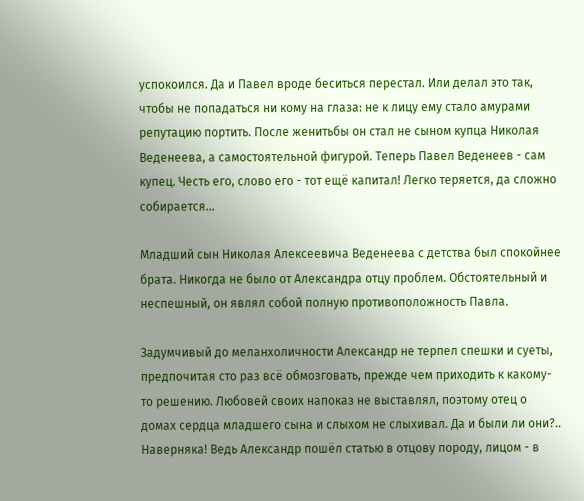успокоился. Да и Павел вроде беситься перестал. Или делал это так, чтобы не попадаться ни кому на глаза: не к лицу ему стало амурами репутацию портить. После женитьбы он стал не сыном купца Николая Веденеева, а самостоятельной фигурой. Теперь Павел Веденеев - сам купец. Честь его, слово его - тот ещё капитал! Легко теряется, да сложно собирается...

Младший сын Николая Алексеевича Веденеева с детства был спокойнее брата. Никогда не было от Александра отцу проблем. Обстоятельный и неспешный, он являл собой полную противоположность Павла.

Задумчивый до меланхоличности Александр не терпел спешки и суеты, предпочитая сто раз всё обмозговать, прежде чем приходить к какому-то решению. Любовей своих напоказ не выставлял, поэтому отец о домах сердца младшего сына и слыхом не слыхивал. Да и были ли они?.. Наверняка! Ведь Александр пошёл статью в отцову породу, лицом - в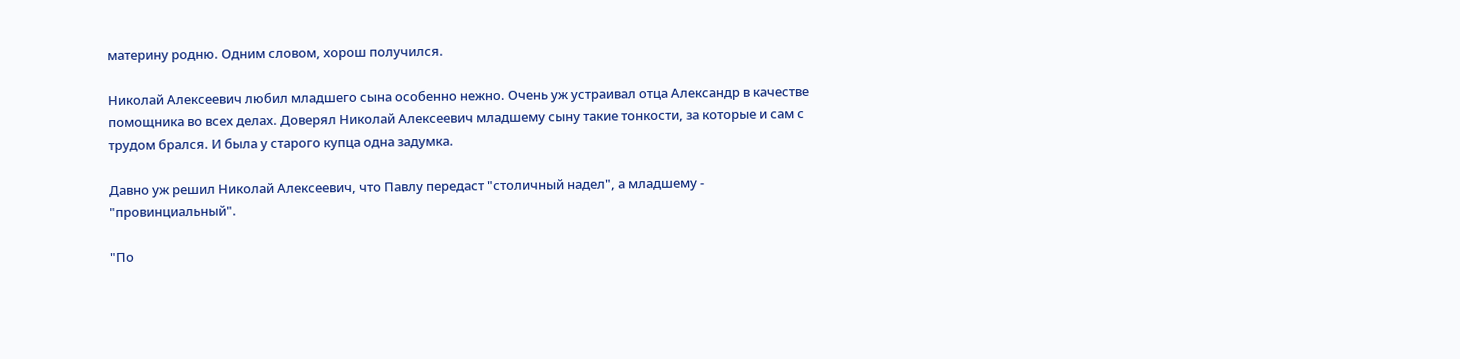материну родню. Одним словом, хорош получился.

Николай Алексеевич любил младшего сына особенно нежно. Очень уж устраивал отца Александр в качестве помощника во всех делах. Доверял Николай Алексеевич младшему сыну такие тонкости, за которые и сам с трудом брался. И была у старого купца одна задумка.

Давно уж решил Николай Алексеевич, что Павлу передаст "столичный надел", а младшему - "провинциальный".

"По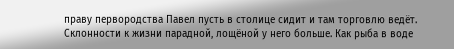праву первородства Павел пусть в столице сидит и там торговлю ведёт. Склонности к жизни парадной, лощёной у него больше. Как рыба в воде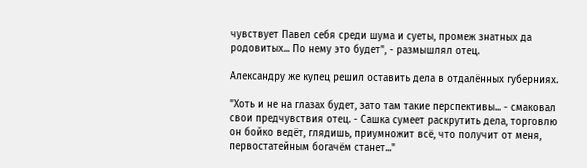чувствует Павел себя среди шума и суеты, промеж знатных да родовитых... По нему это будет", - размышлял отец.

Александру же купец решил оставить дела в отдалённых губерниях.

"Хоть и не на глазах будет, зато там такие перспективы... - смаковал свои предчувствия отец. - Сашка сумеет раскрутить дела, торговлю он бойко ведёт, глядишь, приумножит всё, что получит от меня, первостатейным богачём станет..."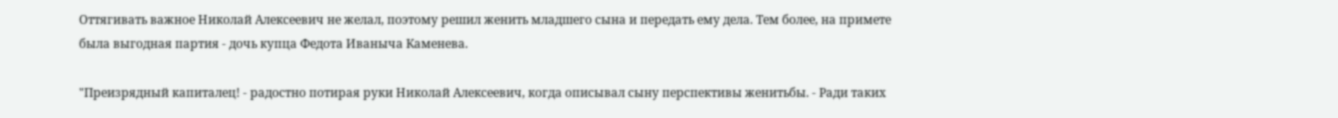Оттягивать важное Николай Алексеевич не желал, поэтому решил женить младшего сына и передать ему дела. Тем более, на примете была выгодная партия - дочь купца Федота Иваныча Каменева.

"Преизрядный капиталец! - радостно потирая руки Николай Алексеевич, когда описывал сыну перспективы женитьбы. - Ради таких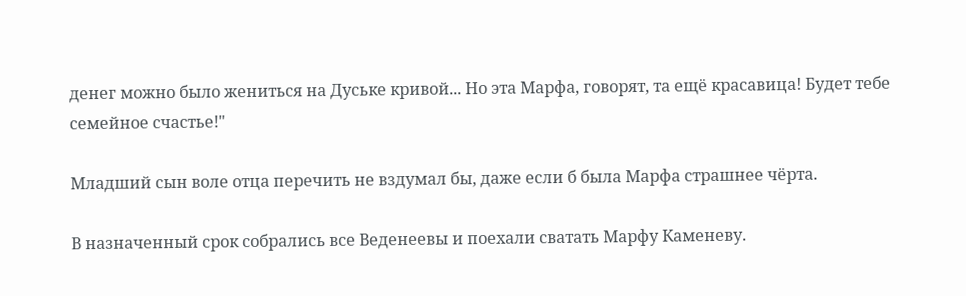денег можно было жениться на Дуське кривой... Но эта Марфа, говорят, та ещё красавица! Будет тебе семейное счастье!"

Младший сын воле отца перечить не вздумал бы, даже если б была Марфа страшнее чёрта.

В назначенный срок собрались все Веденеевы и поехали сватать Марфу Каменеву.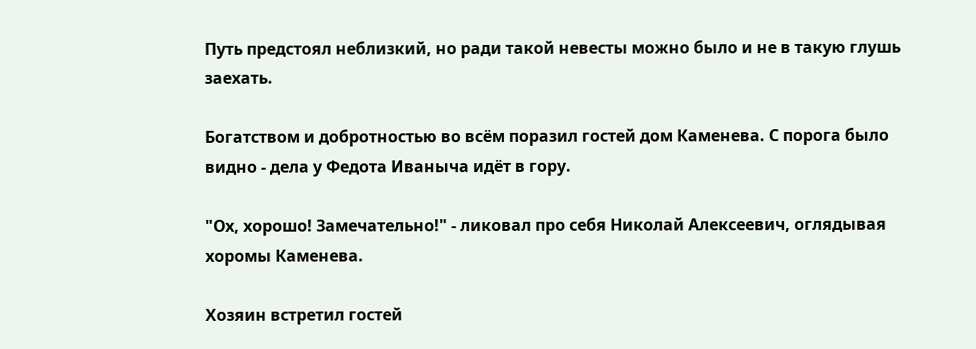Путь предстоял неблизкий, но ради такой невесты можно было и не в такую глушь заехать.

Богатством и добротностью во всём поразил гостей дом Каменева. С порога было видно - дела у Федота Иваныча идёт в гору.

"Ох, хорошо! Замечательно!" - ликовал про себя Николай Алексеевич, оглядывая хоромы Каменева.

Хозяин встретил гостей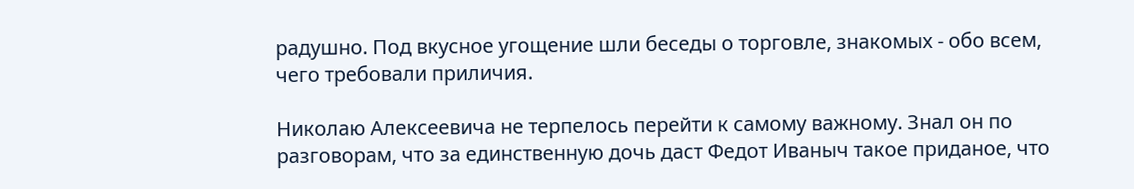радушно. Под вкусное угощение шли беседы о торговле, знакомых - обо всем, чего требовали приличия.

Николаю Алексеевича не терпелось перейти к самому важному. Знал он по разговорам, что за единственную дочь даст Федот Иваныч такое приданое, что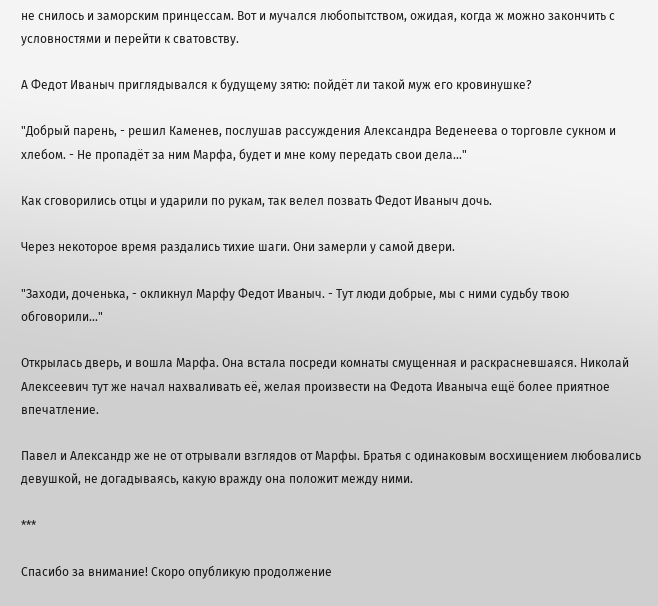не снилось и заморским принцессам. Вот и мучался любопытством, ожидая, когда ж можно закончить с условностями и перейти к сватовству.

А Федот Иваныч приглядывался к будущему зятю: пойдёт ли такой муж его кровинушке?

"Добрый парень, - решил Каменев, послушав рассуждения Александра Веденеева о торговле сукном и хлебом. - Не пропадёт за ним Марфа, будет и мне кому передать свои дела..."

Как сговорились отцы и ударили по рукам, так велел позвать Федот Иваныч дочь.

Через некоторое время раздались тихие шаги. Они замерли у самой двери.

"Заходи, доченька, - окликнул Марфу Федот Иваныч. - Тут люди добрые, мы с ними судьбу твою обговорили..."

Открылась дверь, и вошла Марфа. Она встала посреди комнаты смущенная и раскрасневшаяся. Николай Алексеевич тут же начал нахваливать её, желая произвести на Федота Иваныча ещё более приятное впечатление.

Павел и Александр же не от отрывали взглядов от Марфы. Братья с одинаковым восхищением любовались девушкой, не догадываясь, какую вражду она положит между ними.

***

Спасибо за внимание! Скоро опубликую продолжение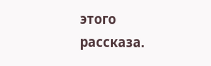этого рассказа.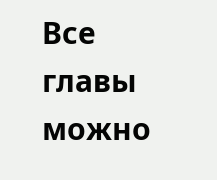Все главы можно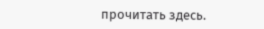прочитать здесь.